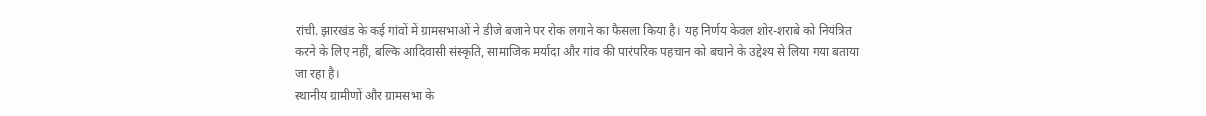रांची. झारखंड के कई गांवों में ग्रामसभाओं ने डीजे बजाने पर रोक लगाने का फैसला किया है। यह निर्णय केवल शोर-शराबे को नियंत्रित करने के लिए नहीं, बल्कि आदिवासी संस्कृति, सामाजिक मर्यादा और गांव की पारंपरिक पहचान को बचाने के उद्देश्य से लिया गया बताया जा रहा है।
स्थानीय ग्रामीणों और ग्रामसभा के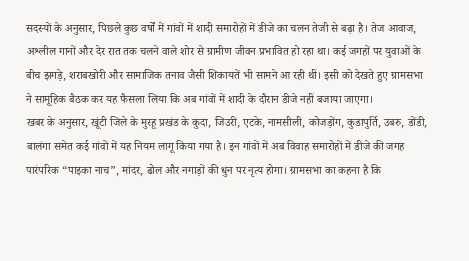सदस्यों के अनुसार, पिछले कुछ वर्षों में गांवों में शादी समारोहों में डीजे का चलन तेजी से बढ़ा है। तेज आवाज, अश्लील गानों और देर रात तक चलने वाले शोर से ग्रामीण जीवन प्रभावित हो रहा था। कई जगहों पर युवाओं के बीच झगड़े, शराबखोरी और सामाजिक तनाव जैसी शिकायतें भी सामने आ रही थीं। इसी को देखते हुए ग्रामसभा ने सामूहिक बैठक कर यह फैसला लिया कि अब गांवों में शादी के दौरान डीजे नहीं बजाया जाएगा।
खबर के अनुसार, खूंटी जिले के मुरहू प्रखंड के कुदा, जिउरी, एटके, नामसीली, कोजड़ोंग, कुडापुर्ति, उबरु, डोंडी, बालंगा समेत कई गांवों में यह नियम लागू किया गया है। इन गांवों में अब विवाह समारोहों में डीजे की जगह पारंपरिक “पाइका नाच”, मांदर, ढोल और नगाड़ों की धुन पर नृत्य होगा। ग्रामसभा का कहना है कि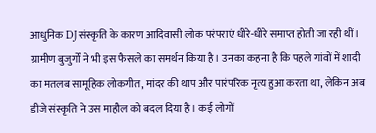आधुनिक DJ संस्कृति के कारण आदिवासी लोक परंपराएं धीरे-धीरे समाप्त होती जा रही थीं।
ग्रामीण बुजुर्गों ने भी इस फैसले का समर्थन किया है। उनका कहना है कि पहले गांवों में शादी का मतलब सामूहिक लोकगीत, मांदर की थाप और पारंपरिक नृत्य हुआ करता था, लेकिन अब डीजे संस्कृति ने उस माहौल को बदल दिया है। कई लोगों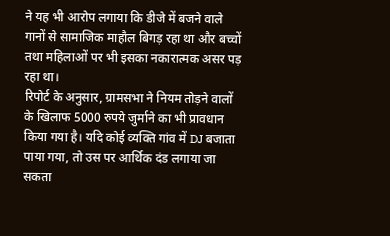ने यह भी आरोप लगाया कि डीजे में बजने वाले गानों से सामाजिक माहौल बिगड़ रहा था और बच्चों तथा महिलाओं पर भी इसका नकारात्मक असर पड़ रहा था।
रिपोर्ट के अनुसार, ग्रामसभा ने नियम तोड़ने वालों के खिलाफ 5000 रुपये जुर्माने का भी प्रावधान किया गया है। यदि कोई व्यक्ति गांव में DJ बजाता पाया गया, तो उस पर आर्थिक दंड लगाया जा सकता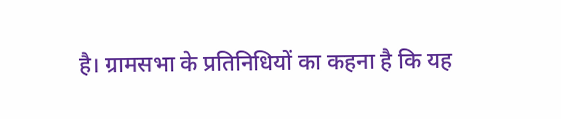है। ग्रामसभा के प्रतिनिधियों का कहना है कि यह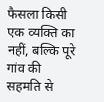फैसला किसी एक व्यक्ति का नहीं, बल्कि पूरे गांव की सहमति से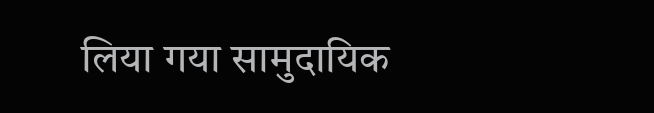लिया गया सामुदायिक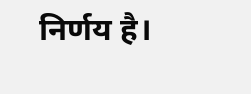निर्णय है।